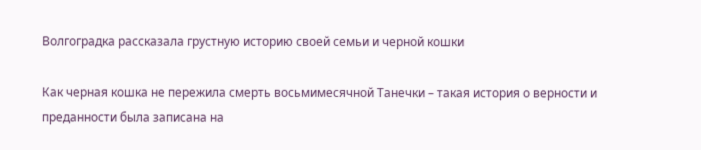Волгоградка рассказала грустную историю своей семьи и черной кошки

Как черная кошка не пережила смерть восьмимесячной Танечки – такая история о верности и преданности была записана на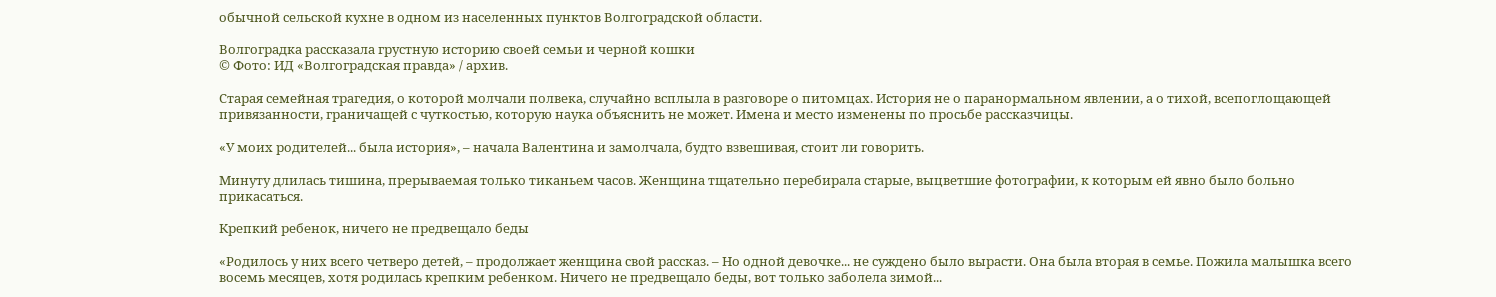обычной сельской кухне в одном из населенных пунктов Волгоградской области.

Волгоградка рассказала грустную историю своей семьи и черной кошки
© Фото: ИД «Волгоградская правда» / архив.

Старая семейная трагедия, о которой молчали полвека, случайно всплыла в разговоре о питомцах. История не о паранормальном явлении, а о тихой, всепоглощающей привязанности, граничащей с чуткостью, которую наука объяснить не может. Имена и место изменены по просьбе рассказчицы.

«У моих родителей... была история», – начала Валентина и замолчала, будто взвешивая, стоит ли говорить.

Минуту длилась тишина, прерываемая только тиканьем часов. Женщина тщательно перебирала старые, выцветшие фотографии, к которым ей явно было больно прикасаться.

Крепкий ребенок, ничего не предвещало беды

«Родилось у них всего четверо детей, – продолжает женщина свой рассказ. – Но одной девочке... не суждено было вырасти. Она была вторая в семье. Пожила малышка всего восемь месяцев, хотя родилась крепким ребенком. Ничего не предвещало беды, вот только заболела зимой...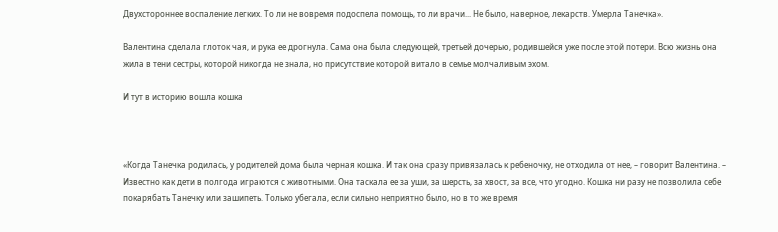Двухстороннее воспаление легких. То ли не вовремя подоспела помощь, то ли врачи... Не было, наверное, лекарств. Умерла Танечка».

Валентина сделала глоток чая, и рука ее дрогнула. Сама она была следующей, третьей дочерью, родившейся уже после этой потери. Всю жизнь она жила в тени сестры, которой никогда не знала, но присутствие которой витало в семье молчаливым эхом.

И тут в историю вошла кошка



«Когда Танечка родилась, у родителей дома была черная кошка. И так она сразу привязалась к ребеночку, не отходила от нее, – говорит Валентина. – Известно как дети в полгода играются с животными. Она таскала ее за уши, за шерсть, за хвост, за все, что угодно. Кошка ни разу не позволила себе покарябать Танечку или зашипеть. Только убегала, если сильно неприятно было, но в то же время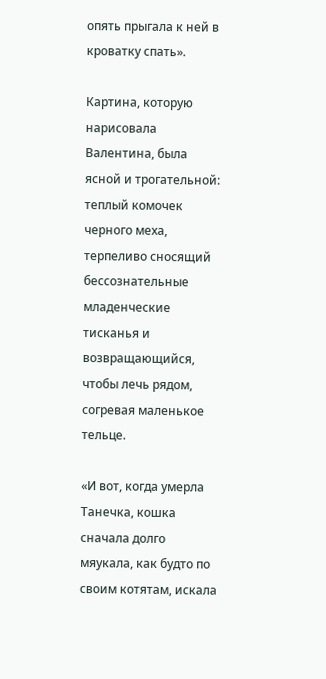опять прыгала к ней в кроватку спать».

Картина, которую нарисовала Валентина, была ясной и трогательной: теплый комочек черного меха, терпеливо сносящий бессознательные младенческие тисканья и возвращающийся, чтобы лечь рядом, согревая маленькое тельце.

«И вот, когда умерла Танечка, кошка сначала долго мяукала, как будто по своим котятам, искала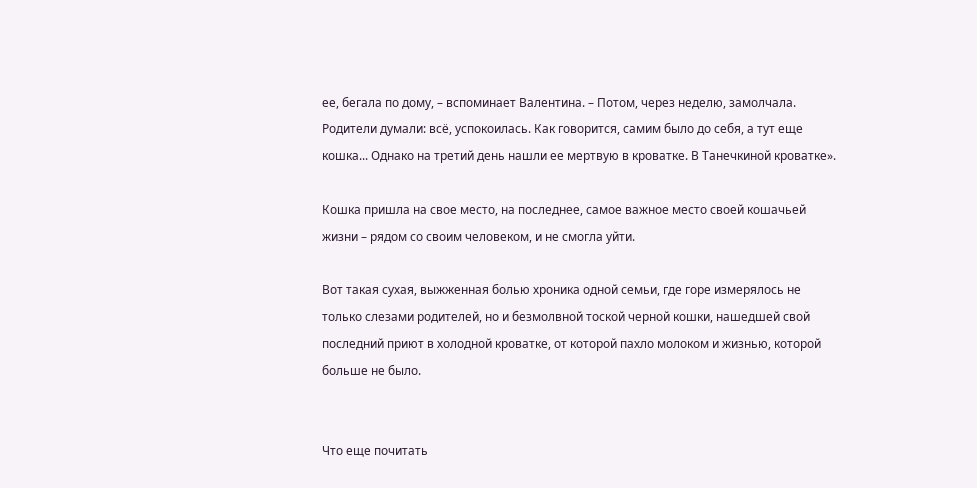ее, бегала по дому, – вспоминает Валентина. – Потом, через неделю, замолчала. Родители думали: всё, успокоилась. Как говорится, самим было до себя, а тут еще кошка... Однако на третий день нашли ее мертвую в кроватке. В Танечкиной кроватке».

Кошка пришла на свое место, на последнее, самое важное место своей кошачьей жизни – рядом со своим человеком, и не смогла уйти.

Вот такая сухая, выжженная болью хроника одной семьи, где горе измерялось не только слезами родителей, но и безмолвной тоской черной кошки, нашедшей свой последний приют в холодной кроватке, от которой пахло молоком и жизнью, которой больше не было.


Что еще почитать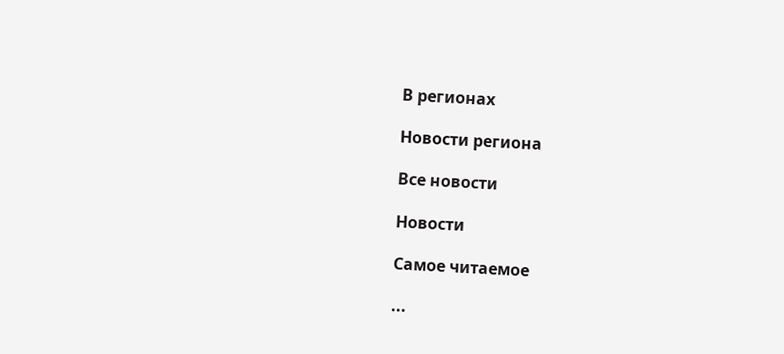В регионах

Новости региона

Все новости

Новости

Самое читаемое

...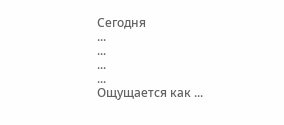Сегодня
...
...
...
...
Ощущается как ...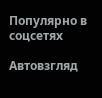Популярно в соцсетях

Автовзгляд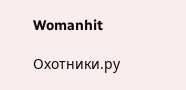Womanhit

Охотники.ру